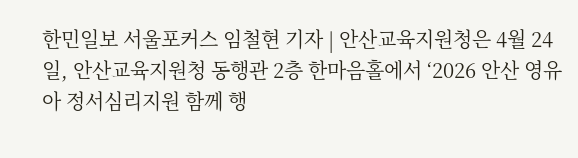한민일보 서울포커스 임철현 기자 | 안산교육지원청은 4월 24일, 안산교육지원청 동행관 2층 한마음홀에서 ‘2026 안산 영유아 정서심리지원 함께 행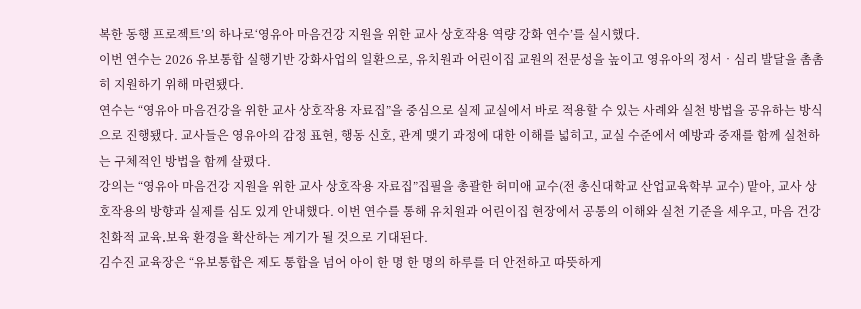복한 동행 프로젝트’의 하나로‘영유아 마음건강 지원을 위한 교사 상호작용 역량 강화 연수’를 실시했다.
이번 연수는 2026 유보통합 실행기반 강화사업의 일환으로, 유치원과 어린이집 교원의 전문성을 높이고 영유아의 정서‧심리 발달을 촘촘히 지원하기 위해 마련됐다.
연수는 “영유아 마음건강을 위한 교사 상호작용 자료집”을 중심으로 실제 교실에서 바로 적용할 수 있는 사례와 실천 방법을 공유하는 방식으로 진행됐다. 교사들은 영유아의 감정 표현, 행동 신호, 관계 맺기 과정에 대한 이해를 넓히고, 교실 수준에서 예방과 중재를 함께 실천하는 구체적인 방법을 함께 살폈다.
강의는 “영유아 마음건강 지원을 위한 교사 상호작용 자료집”집필을 총괄한 허미애 교수(전 총신대학교 산업교육학부 교수) 맡아, 교사 상호작용의 방향과 실제를 심도 있게 안내했다. 이번 연수를 통해 유치원과 어린이집 현장에서 공통의 이해와 실천 기준을 세우고, 마음 건강 친화적 교육․보육 환경을 확산하는 계기가 될 것으로 기대된다.
김수진 교육장은 “유보통합은 제도 통합을 넘어 아이 한 명 한 명의 하루를 더 안전하고 따뜻하게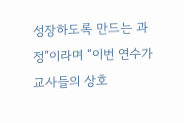성장하도록 만드는 과정”이라며 “이번 연수가 교사들의 상호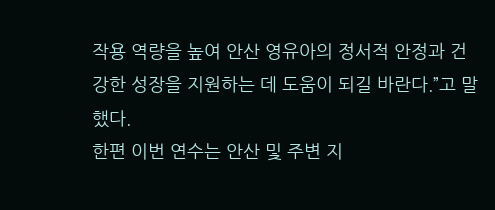작용 역량을 높여 안산 영유아의 정서적 안정과 건강한 성장을 지원하는 데 도움이 되길 바란다.”고 말했다.
한편 이번 연수는 안산 및 주변 지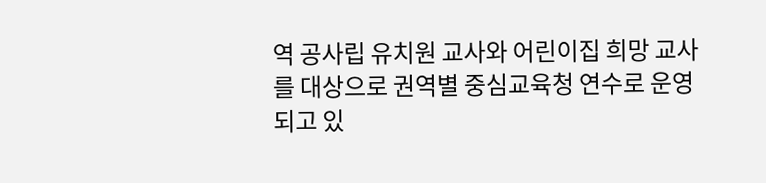역 공사립 유치원 교사와 어린이집 희망 교사를 대상으로 권역별 중심교육청 연수로 운영되고 있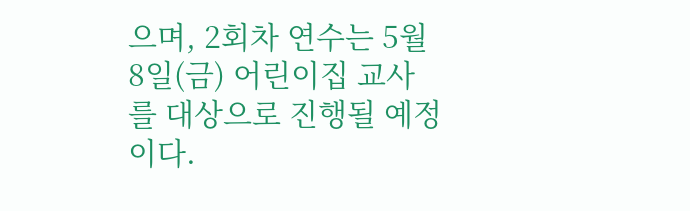으며, 2회차 연수는 5월 8일(금) 어린이집 교사를 대상으로 진행될 예정이다.